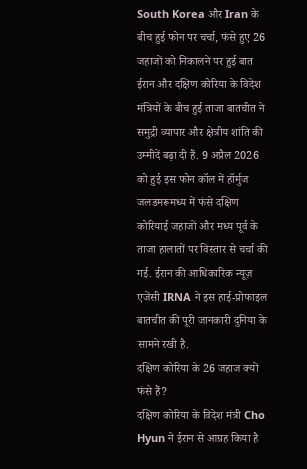South Korea और Iran के बीच हुई फोन पर चर्चा, फंसे हुए 26 जहाजों को निकालने पर हुई बात
ईरान और दक्षिण कोरिया के विदेश मंत्रियों के बीच हुई ताजा बातचीत ने समुद्री व्यापार और क्षेत्रीय शांति की उम्मीदें बढ़ा दी हैं. 9 अप्रैल 2026 को हुई इस फोन कॉल में हॉर्मुज जलडमरूमध्य में फंसे दक्षिण कोरियाई जहाजों और मध्य पूर्व के ताजा हालातों पर विस्तार से चर्चा की गई. ईरान की आधिकारिक न्यूज़ एजेंसी IRNA ने इस हाई-प्रोफाइल बातचीत की पूरी जानकारी दुनिया के सामने रखी है.
दक्षिण कोरिया के 26 जहाज क्यों फंसे हैं?
दक्षिण कोरिया के विदेश मंत्री Cho Hyun ने ईरान से आग्रह किया है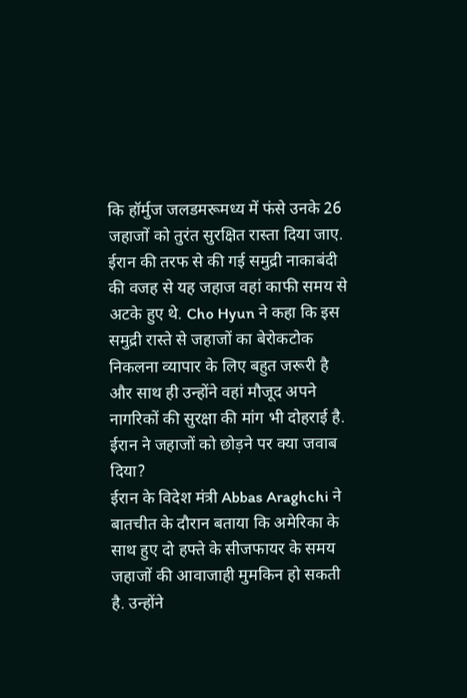कि हॉर्मुज जलडमरूमध्य में फंसे उनके 26 जहाजों को तुरंत सुरक्षित रास्ता दिया जाए. ईरान की तरफ से की गई समुद्री नाकाबंदी की वजह से यह जहाज वहां काफी समय से अटके हुए थे. Cho Hyun ने कहा कि इस समुद्री रास्ते से जहाजों का बेरोकटोक निकलना व्यापार के लिए बहुत जरूरी है और साथ ही उन्होंने वहां मौजूद अपने नागरिकों की सुरक्षा की मांग भी दोहराई है.
ईरान ने जहाजों को छोड़ने पर क्या जवाब दिया?
ईरान के विदेश मंत्री Abbas Araghchi ने बातचीत के दौरान बताया कि अमेरिका के साथ हुए दो हफ्ते के सीजफायर के समय जहाजों की आवाजाही मुमकिन हो सकती है. उन्होंने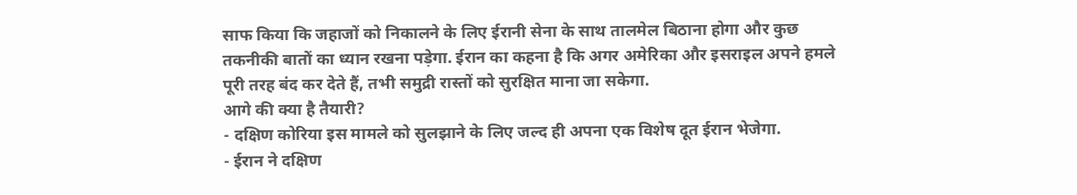साफ किया कि जहाजों को निकालने के लिए ईरानी सेना के साथ तालमेल बिठाना होगा और कुछ तकनीकी बातों का ध्यान रखना पड़ेगा. ईरान का कहना है कि अगर अमेरिका और इसराइल अपने हमले पूरी तरह बंद कर देते हैं, तभी समुद्री रास्तों को सुरक्षित माना जा सकेगा.
आगे की क्या है तैयारी?
- दक्षिण कोरिया इस मामले को सुलझाने के लिए जल्द ही अपना एक विशेष दूत ईरान भेजेगा.
- ईरान ने दक्षिण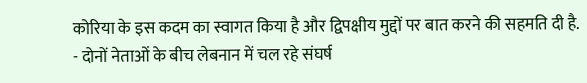कोरिया के इस कदम का स्वागत किया है और द्विपक्षीय मुद्दों पर बात करने की सहमति दी है.
- दोनों नेताओं के बीच लेबनान में चल रहे संघर्ष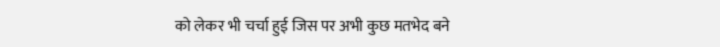को लेकर भी चर्चा हुई जिस पर अभी कुछ मतभेद बने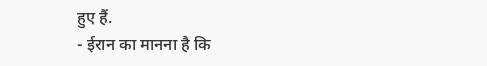हुए हैं.
- ईरान का मानना है कि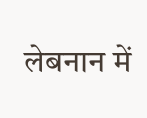लेबनान में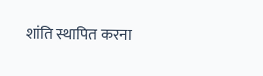शांति स्थापित करना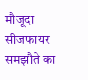मौजूदा सीजफायर समझौते का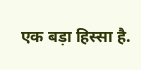एक बड़ा हिस्सा है.